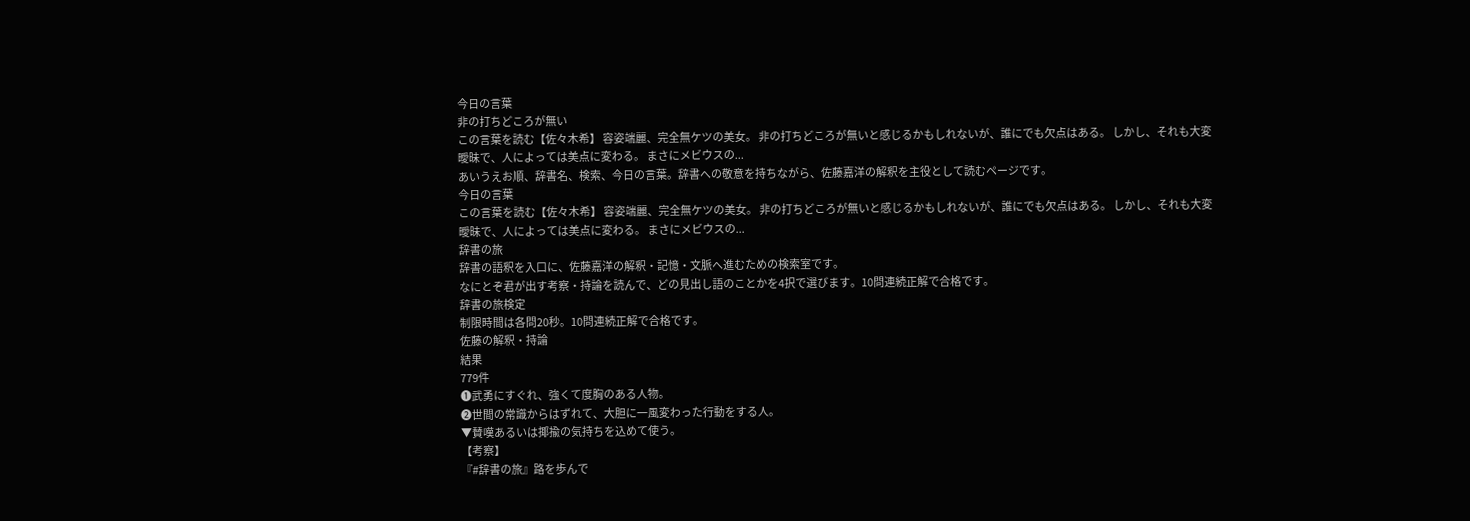今日の言葉
非の打ちどころが無い
この言葉を読む【佐々木希】 容姿端麗、完全無ケツの美女。 非の打ちどころが無いと感じるかもしれないが、誰にでも欠点はある。 しかし、それも大変曖昧で、人によっては美点に変わる。 まさにメビウスの...
あいうえお順、辞書名、検索、今日の言葉。辞書への敬意を持ちながら、佐藤嘉洋の解釈を主役として読むページです。
今日の言葉
この言葉を読む【佐々木希】 容姿端麗、完全無ケツの美女。 非の打ちどころが無いと感じるかもしれないが、誰にでも欠点はある。 しかし、それも大変曖昧で、人によっては美点に変わる。 まさにメビウスの...
辞書の旅
辞書の語釈を入口に、佐藤嘉洋の解釈・記憶・文脈へ進むための検索室です。
なにとぞ君が出す考察・持論を読んで、どの見出し語のことかを4択で選びます。10問連続正解で合格です。
辞書の旅検定
制限時間は各問20秒。10問連続正解で合格です。
佐藤の解釈・持論
結果
779件
❶武勇にすぐれ、強くて度胸のある人物。
❷世間の常識からはずれて、大胆に一風変わった行動をする人。
▼賛嘆あるいは揶揄の気持ちを込めて使う。
【考察】
『#辞書の旅』路を歩んで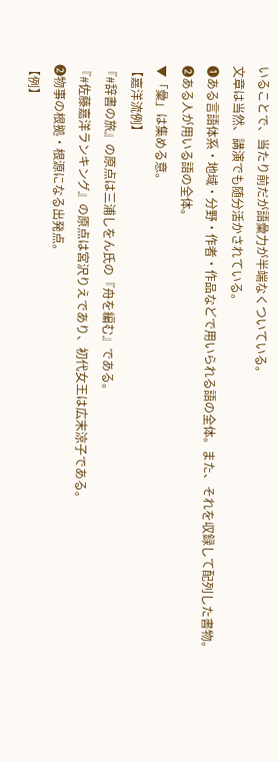いることで、当たり前だが語彙力が半端なくついている。
文章は当然、講演でも随分活かされている。
❶ある言語体系・地域・分野・作者・作品などで用いられる語の全体。また、それを収録して配列した書物。
❷ある人が用いる語の全体。
▼「彙」は集める意。
【嘉洋流例】
『#辞書の旅』の原点は三浦しをん氏の『舟を編む』である。
『#佐藤嘉洋ランキング』の原点は宮沢りえであり、初代女王は広末涼子である。
❷物事の根拠・根源になる出発点。
【例】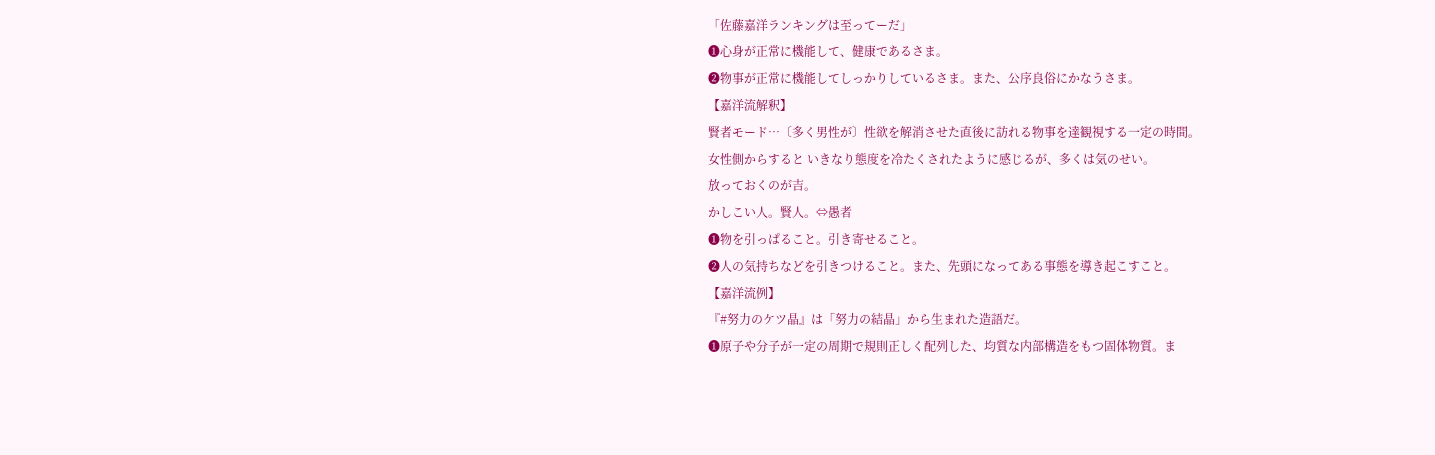「佐藤嘉洋ランキングは至ってーだ」
❶心身が正常に機能して、健康であるさま。
❷物事が正常に機能してしっかりしているさま。また、公序良俗にかなうさま。
【嘉洋流解釈】
賢者モード…〔多く男性が〕性欲を解消させた直後に訪れる物事を達観視する一定の時間。
女性側からすると いきなり態度を冷たくされたように感じるが、多くは気のせい。
放っておくのが吉。
かしこい人。賢人。⇔愚者
❶物を引っぱること。引き寄せること。
❷人の気持ちなどを引きつけること。また、先頭になってある事態を導き起こすこと。
【嘉洋流例】
『#努力のケツ晶』は「努力の結晶」から生まれた造語だ。
❶原子や分子が一定の周期で規則正しく配列した、均質な内部構造をもつ固体物質。ま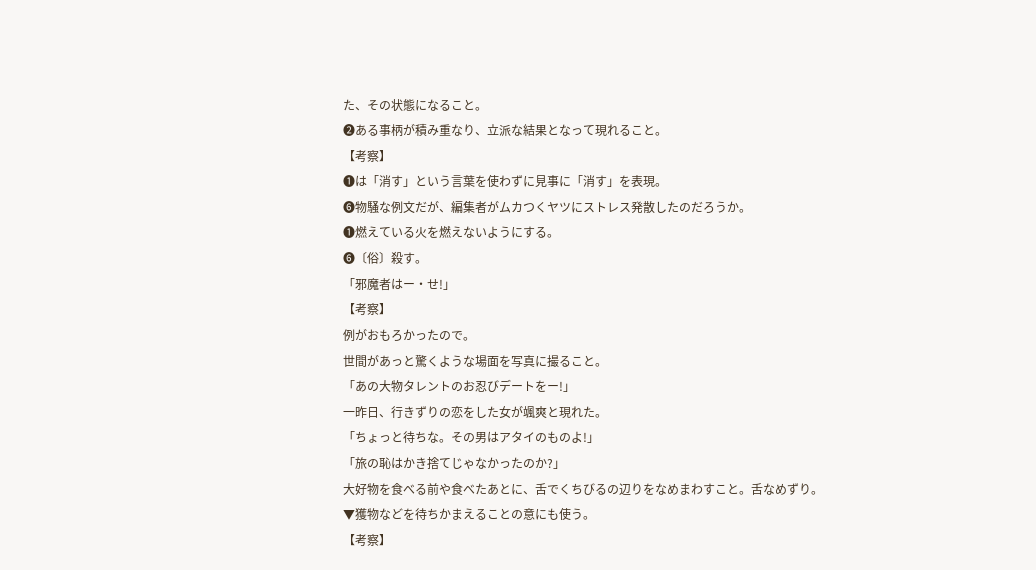た、その状態になること。
❷ある事柄が積み重なり、立派な結果となって現れること。
【考察】
❶は「消す」という言葉を使わずに見事に「消す」を表現。
❻物騒な例文だが、編集者がムカつくヤツにストレス発散したのだろうか。
❶燃えている火を燃えないようにする。
❻〔俗〕殺す。
「邪魔者はー・せ!」
【考察】
例がおもろかったので。
世間があっと驚くような場面を写真に撮ること。
「あの大物タレントのお忍びデートをー!」
一昨日、行きずりの恋をした女が颯爽と現れた。
「ちょっと待ちな。その男はアタイのものよ!」
「旅の恥はかき捨てじゃなかったのか?」
大好物を食べる前や食べたあとに、舌でくちびるの辺りをなめまわすこと。舌なめずり。
▼獲物などを待ちかまえることの意にも使う。
【考察】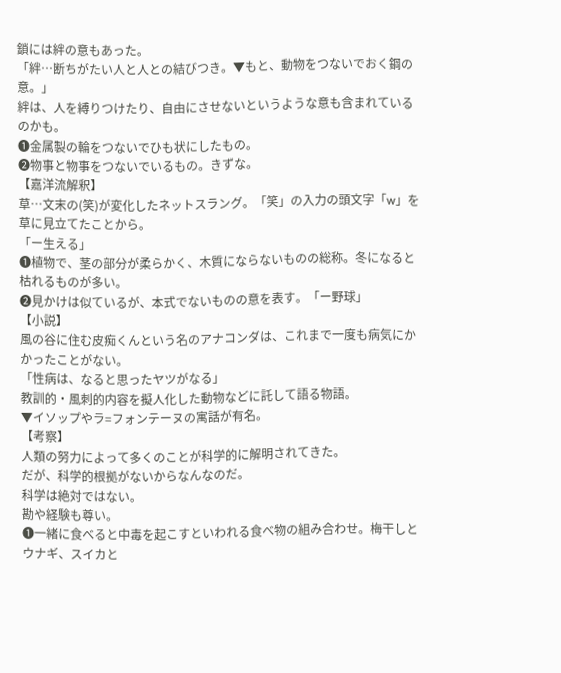鎖には絆の意もあった。
「絆…断ちがたい人と人との結びつき。▼もと、動物をつないでおく鋼の意。」
絆は、人を縛りつけたり、自由にさせないというような意も含まれているのかも。
❶金属製の輪をつないでひも状にしたもの。
❷物事と物事をつないでいるもの。きずな。
【嘉洋流解釈】
草…文末の(笑)が変化したネットスラング。「笑」の入力の頭文字「w」を草に見立てたことから。
「ー生える」
❶植物で、茎の部分が柔らかく、木質にならないものの総称。冬になると枯れるものが多い。
❷見かけは似ているが、本式でないものの意を表す。「ー野球」
【小説】
風の谷に住む皮痴くんという名のアナコンダは、これまで一度も病気にかかったことがない。
「性病は、なると思ったヤツがなる」
教訓的・風刺的内容を擬人化した動物などに託して語る物語。
▼イソップやラ=フォンテーヌの寓話が有名。
【考察】
人類の努力によって多くのことが科学的に解明されてきた。
だが、科学的根拠がないからなんなのだ。
科学は絶対ではない。
勘や経験も尊い。
❶一緒に食べると中毒を起こすといわれる食べ物の組み合わせ。梅干しとウナギ、スイカと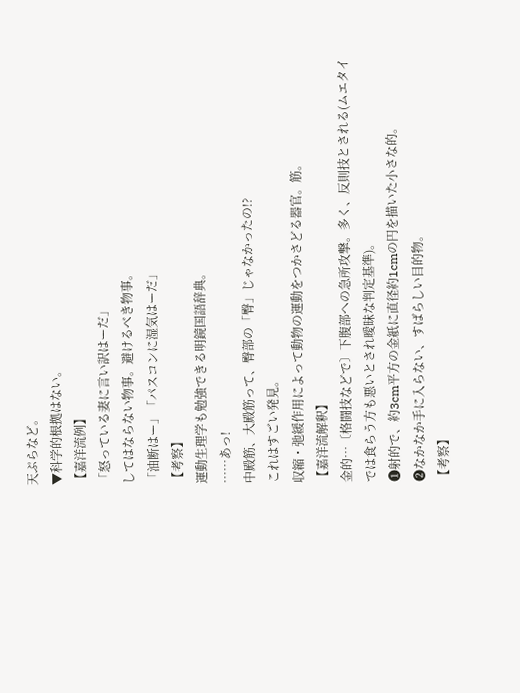天ぷらなど。
▼科学的根拠はない。
【嘉洋流例】
「怒っている妻に言い訳はーだ」
してはならない物事。避けるべき物事。
「油断はー」「パスコンに湿気はーだ」
【考察】
運動生理学も勉強できる明鏡国語辞典。
……あっ!
中殿筋、大殿筋って、臀部の「臀」じゃなかったの!?
これはすごい発見。
収縮・弛緩作用によって動物の運動をつかさどる器官。筋。
【嘉洋流解釈】
金的…〔格闘技などで〕下腹部への急所攻撃。多く、反則技とされる(ムエタイでは食らう方も悪いとされ曖昧な判定基準)。
❶射的で、約3cm平方の金紙に直径約1cmの円を描いた小さな的。
❷なかなか手に入らない、すばらしい目的物。
【考察】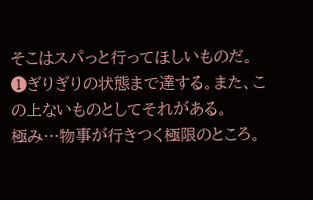そこはスパっと行ってほしいものだ。
❶ぎりぎりの状態まで達する。また、この上ないものとしてそれがある。
極み…物事が行きつく極限のところ。